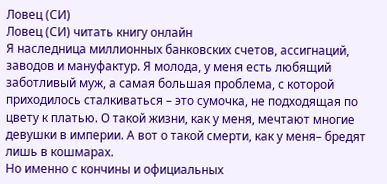Ловец (СИ)
Ловец (СИ) читать книгу онлайн
Я наследница миллионных банковских счетов, ассигнаций, заводов и мануфактур. Я молода, у меня есть любящий заботливый муж, а самая большая проблема, с которой приходилось сталкиваться – это сумочка, не подходящая по цвету к платью. О такой жизни, как у меня, мечтают многие девушки в империи. А вот о такой смерти, как у меня– бредят лишь в кошмарах.
Но именно с кончины и официальных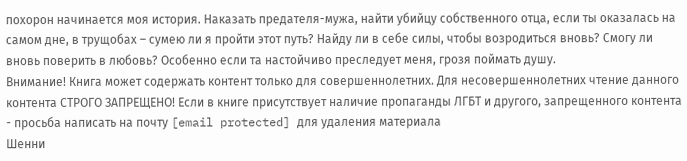похорон начинается моя история. Наказать предателя-мужа, найти убийцу собственного отца, если ты оказалась на самом дне, в трущобах – сумею ли я пройти этот путь? Найду ли в себе силы, чтобы возродиться вновь? Смогу ли вновь поверить в любовь? Особенно если та настойчиво преследует меня, грозя поймать душу.
Внимание! Книга может содержать контент только для совершеннолетних. Для несовершеннолетних чтение данного контента СТРОГО ЗАПРЕЩЕНО! Если в книге присутствует наличие пропаганды ЛГБТ и другого, запрещенного контента - просьба написать на почту [email protected] для удаления материала
Шенни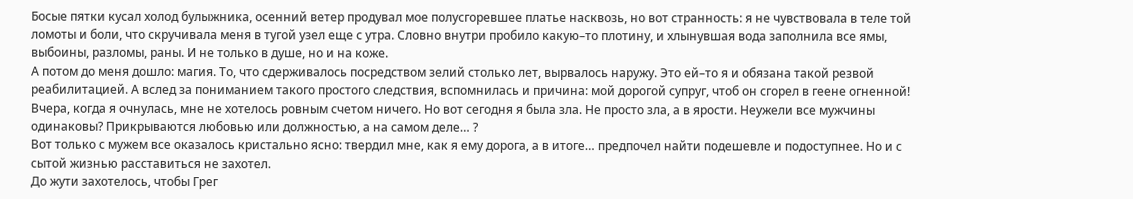Босые пятки кусал холод булыжника, осенний ветер продувал мое полусгоревшее платье насквозь, но вот странность: я не чувствовала в теле той ломоты и боли, что скручивала меня в тугой узел еще с утра. Словно внутри пробило какую–то плотину, и хлынувшая вода заполнила все ямы, выбоины, разломы, раны. И не только в душе, но и на коже.
А потом до меня дошло: магия. То, что сдерживалось посредством зелий столько лет, вырвалось наружу. Это ей–то я и обязана такой резвой реабилитацией. А вслед за пониманием такого простого следствия, вспомнилась и причина: мой дорогой супруг, чтоб он сгорел в геене огненной!
Вчера, когда я очнулась, мне не хотелось ровным счетом ничего. Но вот сегодня я была зла. Не просто зла, а в ярости. Неужели все мужчины одинаковы? Прикрываются любовью или должностью, а на самом деле… ?
Вот только с мужем все оказалось кристально ясно: твердил мне, как я ему дорога, а в итоге… предпочел найти подешевле и подоступнее. Но и с сытой жизнью расставиться не захотел.
До жути захотелось, чтобы Грег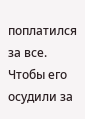поплатился за все. Чтобы его осудили за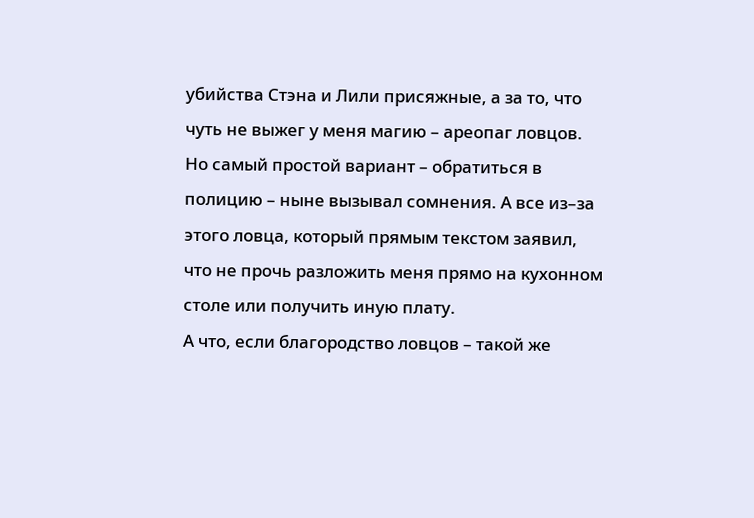убийства Стэна и Лили присяжные, а за то, что чуть не выжег у меня магию – ареопаг ловцов. Но самый простой вариант – обратиться в полицию – ныне вызывал сомнения. А все из–за этого ловца, который прямым текстом заявил, что не прочь разложить меня прямо на кухонном столе или получить иную плату.
А что, если благородство ловцов – такой же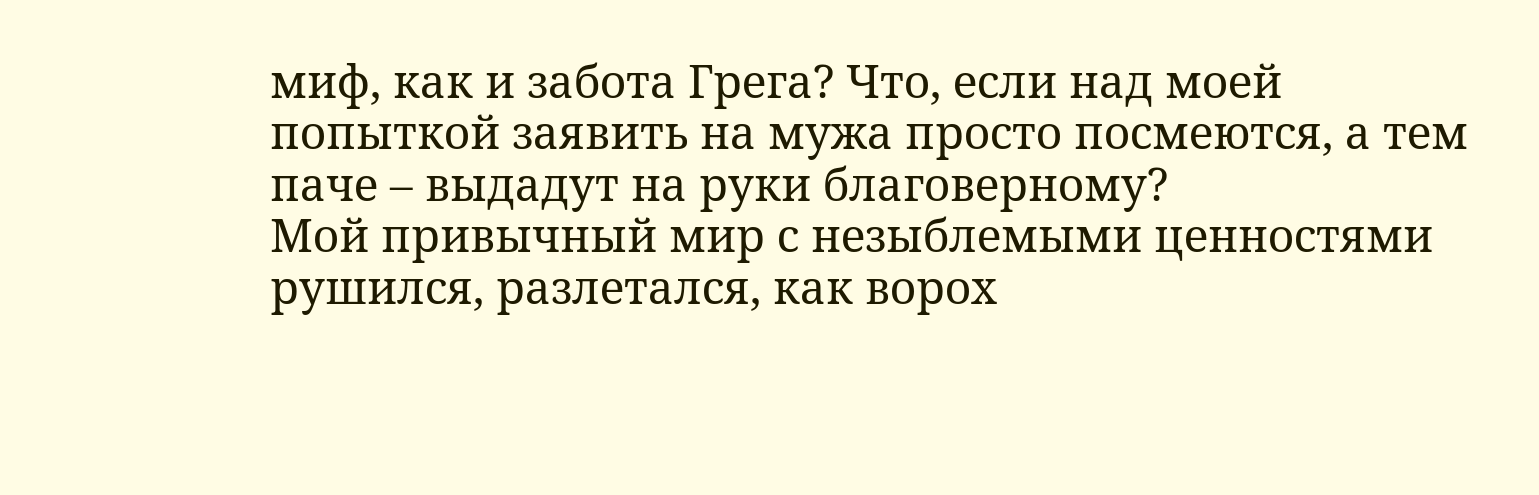миф, как и забота Грега? Что, если над моей попыткой заявить на мужа просто посмеются, а тем паче – выдадут на руки благоверному?
Мой привычный мир с незыблемыми ценностями рушился, разлетался, как ворох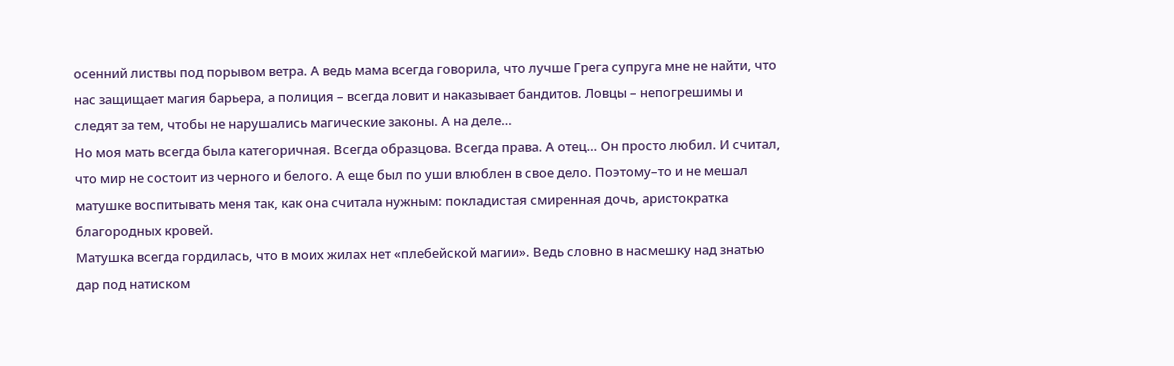осенний листвы под порывом ветра. А ведь мама всегда говорила, что лучше Грега супруга мне не найти, что нас защищает магия барьера, а полиция – всегда ловит и наказывает бандитов. Ловцы – непогрешимы и следят за тем, чтобы не нарушались магические законы. А на деле…
Но моя мать всегда была категоричная. Всегда образцова. Всегда права. А отец… Он просто любил. И считал, что мир не состоит из черного и белого. А еще был по уши влюблен в свое дело. Поэтому–то и не мешал матушке воспитывать меня так, как она считала нужным: покладистая смиренная дочь, аристократка благородных кровей.
Матушка всегда гордилась, что в моих жилах нет «плебейской магии». Ведь словно в насмешку над знатью дар под натиском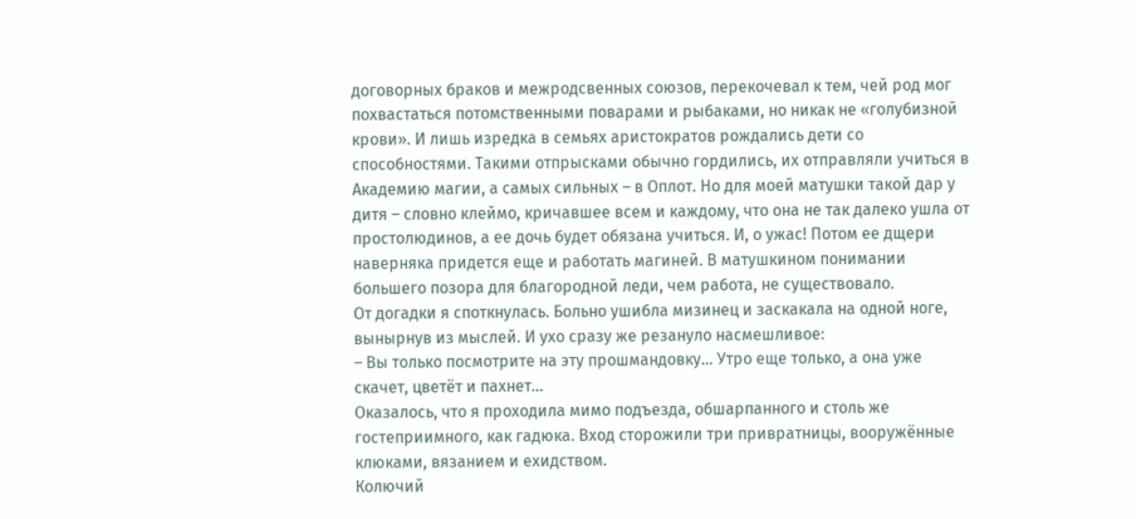договорных браков и межродсвенных союзов, перекочевал к тем, чей род мог похвастаться потомственными поварами и рыбаками, но никак не «голубизной крови». И лишь изредка в семьях аристократов рождались дети со способностями. Такими отпрысками обычно гордились, их отправляли учиться в Академию магии, а самых сильных – в Оплот. Но для моей матушки такой дар у дитя – словно клеймо, кричавшее всем и каждому, что она не так далеко ушла от простолюдинов, а ее дочь будет обязана учиться. И, о ужас! Потом ее дщери наверняка придется еще и работать магиней. В матушкином понимании большего позора для благородной леди, чем работа, не существовало.
От догадки я споткнулась. Больно ушибла мизинец и заскакала на одной ноге, вынырнув из мыслей. И ухо сразу же резануло насмешливое:
– Вы только посмотрите на эту прошмандовку… Утро еще только, а она уже скачет, цветёт и пахнет…
Оказалось, что я проходила мимо подъезда, обшарпанного и столь же гостеприимного, как гадюка. Вход сторожили три привратницы, вооружённые клюками, вязанием и ехидством.
Колючий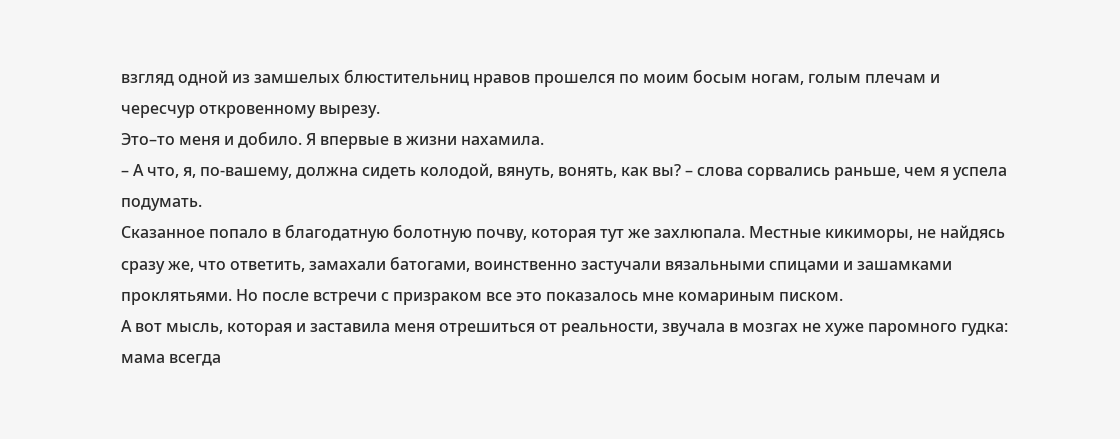взгляд одной из замшелых блюстительниц нравов прошелся по моим босым ногам, голым плечам и чересчур откровенному вырезу.
Это–то меня и добило. Я впервые в жизни нахамила.
– А что, я, по-вашему, должна сидеть колодой, вянуть, вонять, как вы? – слова сорвались раньше, чем я успела подумать.
Сказанное попало в благодатную болотную почву, которая тут же захлюпала. Местные кикиморы, не найдясь сразу же, что ответить, замахали батогами, воинственно застучали вязальными спицами и зашамками проклятьями. Но после встречи с призраком все это показалось мне комариным писком.
А вот мысль, которая и заставила меня отрешиться от реальности, звучала в мозгах не хуже паромного гудка: мама всегда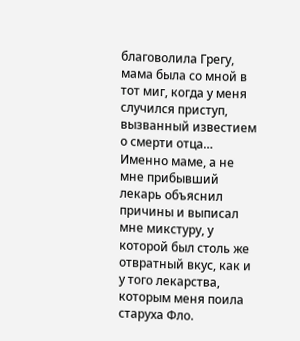благоволила Грегу, мама была со мной в тот миг, когда у меня случился приступ, вызванный известием о смерти отца… Именно маме, а не мне прибывший лекарь объяснил причины и выписал мне микстуру, у которой был столь же отвратный вкус, как и у того лекарства, которым меня поила старуха Фло.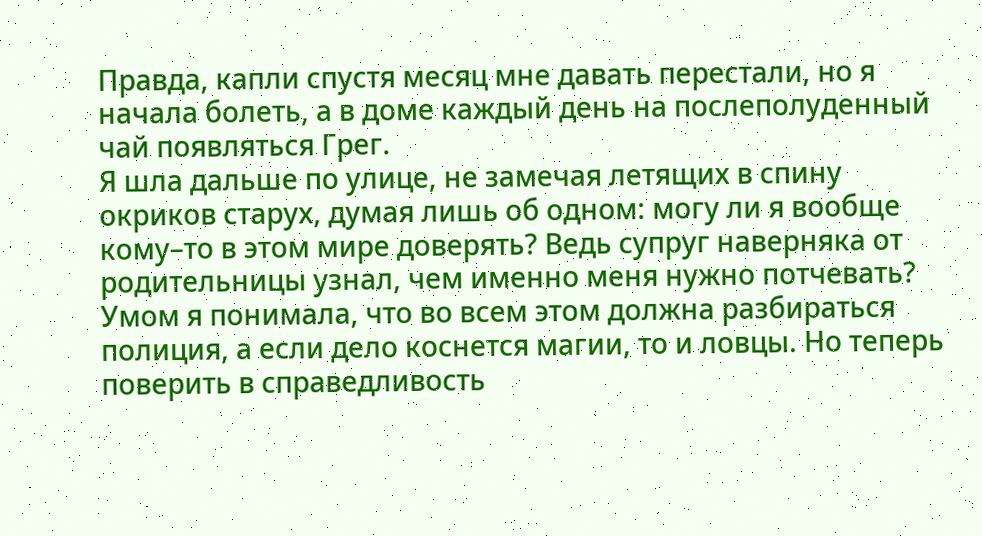Правда, капли спустя месяц мне давать перестали, но я начала болеть, а в доме каждый день на послеполуденный чай появляться Грег.
Я шла дальше по улице, не замечая летящих в спину окриков старух, думая лишь об одном: могу ли я вообще кому–то в этом мире доверять? Ведь супруг наверняка от родительницы узнал, чем именно меня нужно потчевать?
Умом я понимала, что во всем этом должна разбираться полиция, а если дело коснется магии, то и ловцы. Но теперь поверить в справедливость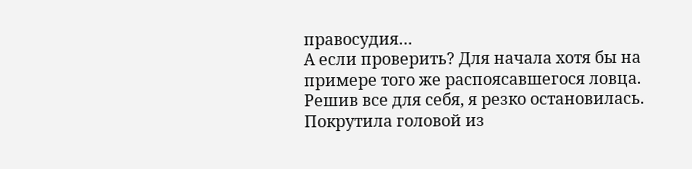правосудия…
А если проверить? Для начала хотя бы на примере того же распоясавшегося ловца. Решив все для себя, я резко остановилась. Покрутила головой из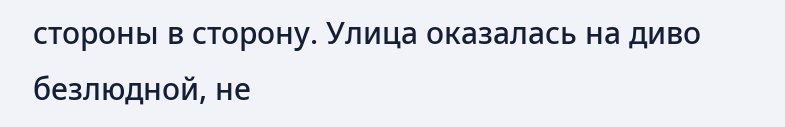стороны в сторону. Улица оказалась на диво безлюдной, не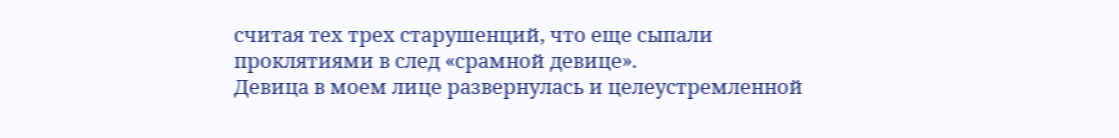считая тех трех старушенций, что еще сыпали проклятиями в след «срамной девице».
Девица в моем лице развернулась и целеустремленной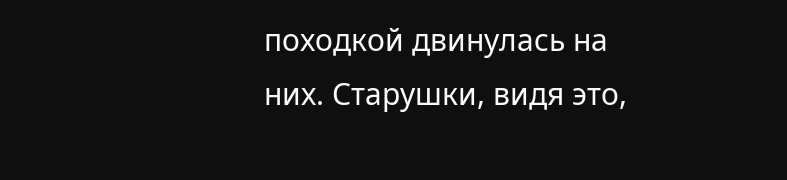походкой двинулась на них. Старушки, видя это,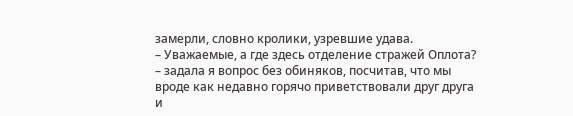замерли, словно кролики, узревшие удава.
– Уважаемые, а где здесь отделение стражей Оплота? – задала я вопрос без обиняков, посчитав, что мы вроде как недавно горячо приветствовали друг друга и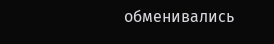обменивались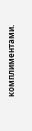комплиментами.